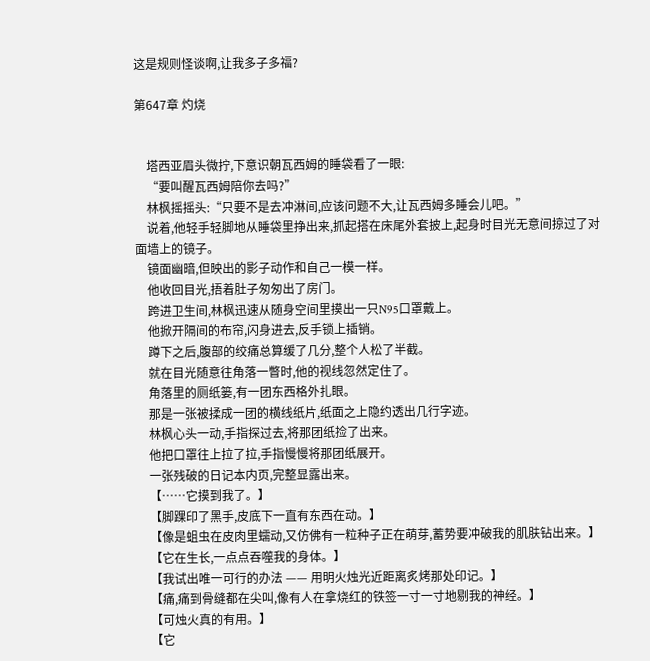这是规则怪谈啊,让我多子多福?

第647章 灼烧


    塔西亚眉头微拧,下意识朝瓦西姆的睡袋看了一眼:
    “要叫醒瓦西姆陪你去吗?”
    林枫摇摇头:“只要不是去冲淋间,应该问题不大,让瓦西姆多睡会儿吧。”
    说着,他轻手轻脚地从睡袋里挣出来,抓起搭在床尾外套披上,起身时目光无意间掠过了对面墙上的镜子。
    镜面幽暗,但映出的影子动作和自己一模一样。
    他收回目光,捂着肚子匆匆出了房门。
    跨进卫生间,林枫迅速从随身空间里摸出一只N95口罩戴上。
    他掀开隔间的布帘,闪身进去,反手锁上插销。
    蹲下之后,腹部的绞痛总算缓了几分,整个人松了半截。
    就在目光随意往角落一瞥时,他的视线忽然定住了。
    角落里的厕纸篓,有一团东西格外扎眼。
    那是一张被揉成一团的横线纸片,纸面之上隐约透出几行字迹。
    林枫心头一动,手指探过去,将那团纸捡了出来。
    他把口罩往上拉了拉,手指慢慢将那团纸展开。
    一张残破的日记本内页,完整显露出来。
    【……它摸到我了。】
    【脚踝印了黑手,皮底下一直有东西在动。】
    【像是蛆虫在皮肉里蠕动,又仿佛有一粒种子正在萌芽,蓄势要冲破我的肌肤钻出来。】
    【它在生长,一点点吞噬我的身体。】
    【我试出唯一可行的办法 —— 用明火烛光近距离炙烤那处印记。】
    【痛,痛到骨缝都在尖叫,像有人在拿烧红的铁签一寸一寸地剔我的神经。】
    【可烛火真的有用。】
    【它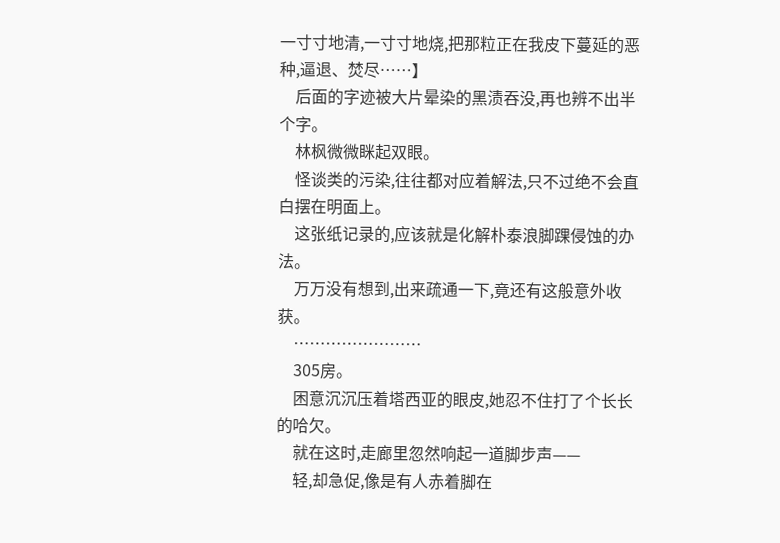一寸寸地清,一寸寸地烧,把那粒正在我皮下蔓延的恶种,逼退、焚尽……】
    后面的字迹被大片晕染的黑渍吞没,再也辨不出半个字。
    林枫微微眯起双眼。
    怪谈类的污染,往往都对应着解法,只不过绝不会直白摆在明面上。
    这张纸记录的,应该就是化解朴泰浪脚踝侵蚀的办法。
    万万没有想到,出来疏通一下,竟还有这般意外收获。
    ……………………
    305房。
    困意沉沉压着塔西亚的眼皮,她忍不住打了个长长的哈欠。
    就在这时,走廊里忽然响起一道脚步声——
    轻,却急促,像是有人赤着脚在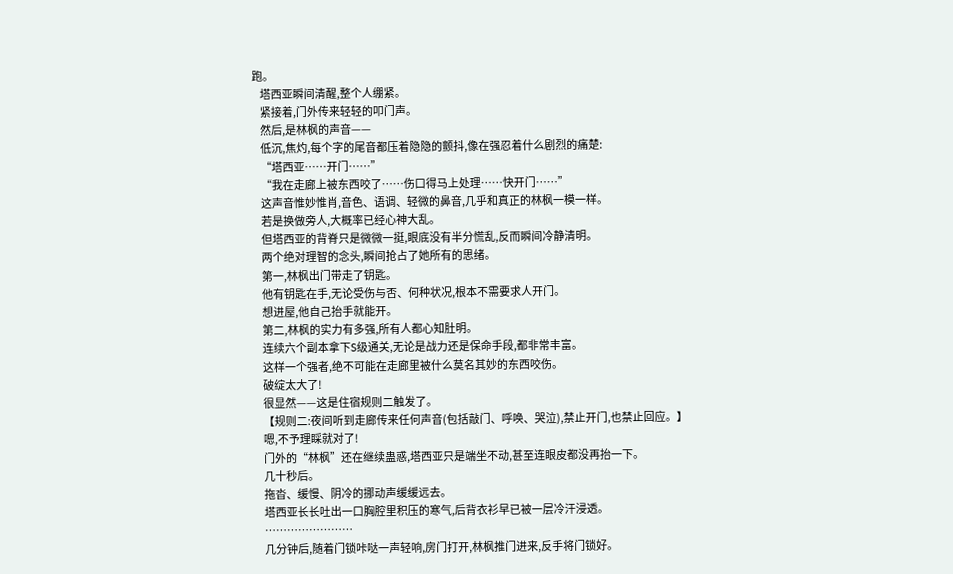跑。
    塔西亚瞬间清醒,整个人绷紧。
    紧接着,门外传来轻轻的叩门声。
    然后,是林枫的声音——
    低沉,焦灼,每个字的尾音都压着隐隐的颤抖,像在强忍着什么剧烈的痛楚:
    “塔西亚……开门……”
    “我在走廊上被东西咬了……伤口得马上处理……快开门……”
    这声音惟妙惟肖,音色、语调、轻微的鼻音,几乎和真正的林枫一模一样。
    若是换做旁人,大概率已经心神大乱。
    但塔西亚的背脊只是微微一挺,眼底没有半分慌乱,反而瞬间冷静清明。
    两个绝对理智的念头,瞬间抢占了她所有的思绪。
    第一,林枫出门带走了钥匙。
    他有钥匙在手,无论受伤与否、何种状况,根本不需要求人开门。
    想进屋,他自己抬手就能开。
    第二,林枫的实力有多强,所有人都心知肚明。
    连续六个副本拿下S级通关,无论是战力还是保命手段,都非常丰富。
    这样一个强者,绝不可能在走廊里被什么莫名其妙的东西咬伤。
    破绽太大了!
    很显然——这是住宿规则二触发了。
    【规则二:夜间听到走廊传来任何声音(包括敲门、呼唤、哭泣),禁止开门,也禁止回应。】
    嗯,不予理睬就对了!
    门外的“林枫”还在继续蛊惑,塔西亚只是端坐不动,甚至连眼皮都没再抬一下。
    几十秒后。
    拖沓、缓慢、阴冷的挪动声缓缓远去。
    塔西亚长长吐出一口胸腔里积压的寒气,后背衣衫早已被一层冷汗浸透。
    ……………………
    几分钟后,随着门锁咔哒一声轻响,房门打开,林枫推门进来,反手将门锁好。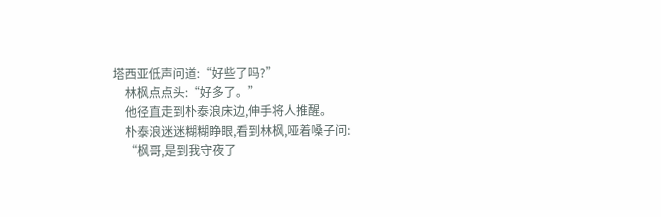塔西亚低声问道:“好些了吗?”
    林枫点点头:“好多了。”
    他径直走到朴泰浪床边,伸手将人推醒。
    朴泰浪迷迷糊糊睁眼,看到林枫,哑着嗓子问:
    “枫哥,是到我守夜了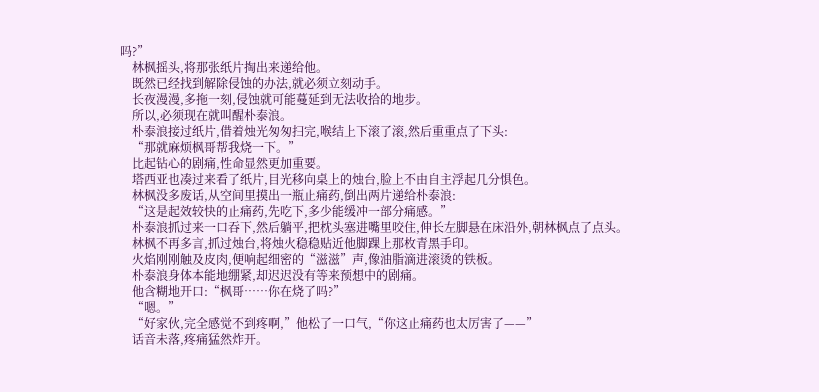吗?”
    林枫摇头,将那张纸片掏出来递给他。
    既然已经找到解除侵蚀的办法,就必须立刻动手。
    长夜漫漫,多拖一刻,侵蚀就可能蔓延到无法收拾的地步。
    所以,必须现在就叫醒朴泰浪。
    朴泰浪接过纸片,借着烛光匆匆扫完,喉结上下滚了滚,然后重重点了下头:
    “那就麻烦枫哥帮我烧一下。”
    比起钻心的剧痛,性命显然更加重要。
    塔西亚也凑过来看了纸片,目光移向桌上的烛台,脸上不由自主浮起几分惧色。
    林枫没多废话,从空间里摸出一瓶止痛药,倒出两片递给朴泰浪:
    “这是起效较快的止痛药,先吃下,多少能缓冲一部分痛感。”
    朴泰浪抓过来一口吞下,然后躺平,把枕头塞进嘴里咬住,伸长左脚悬在床沿外,朝林枫点了点头。
    林枫不再多言,抓过烛台,将烛火稳稳贴近他脚踝上那枚青黑手印。
    火焰刚刚触及皮肉,便响起细密的“滋滋”声,像油脂滴进滚烫的铁板。
    朴泰浪身体本能地绷紧,却迟迟没有等来预想中的剧痛。
    他含糊地开口:“枫哥……你在烧了吗?”
    “嗯。”
    “好家伙,完全感觉不到疼啊,”他松了一口气,“你这止痛药也太厉害了——”
    话音未落,疼痛猛然炸开。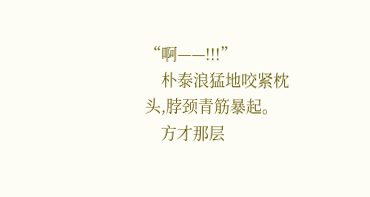“啊——!!!”
    朴泰浪猛地咬紧枕头,脖颈青筋暴起。
    方才那层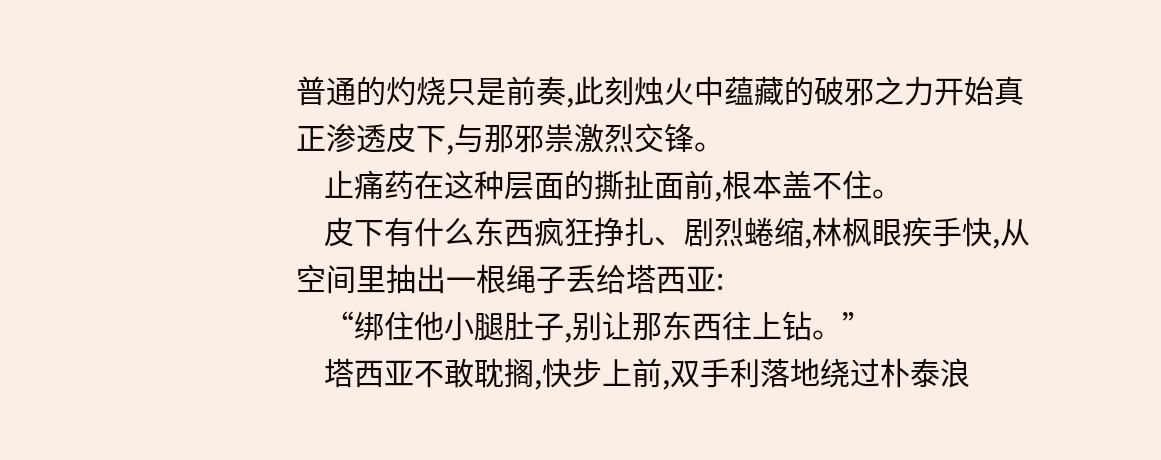普通的灼烧只是前奏,此刻烛火中蕴藏的破邪之力开始真正渗透皮下,与那邪祟激烈交锋。
    止痛药在这种层面的撕扯面前,根本盖不住。
    皮下有什么东西疯狂挣扎、剧烈蜷缩,林枫眼疾手快,从空间里抽出一根绳子丢给塔西亚:
    “绑住他小腿肚子,别让那东西往上钻。”
    塔西亚不敢耽搁,快步上前,双手利落地绕过朴泰浪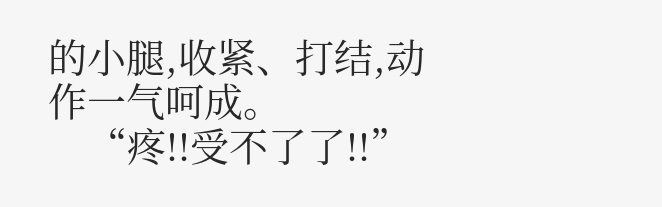的小腿,收紧、打结,动作一气呵成。
    “疼!!受不了了!!”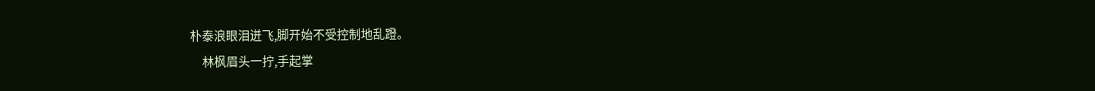朴泰浪眼泪迸飞,脚开始不受控制地乱蹬。
    林枫眉头一拧,手起掌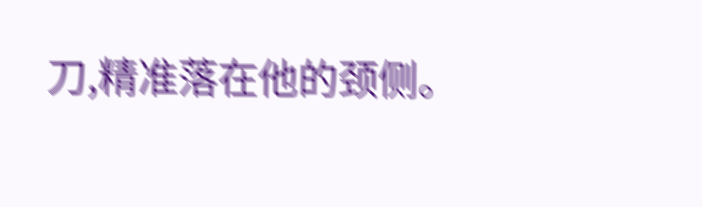刀,精准落在他的颈侧。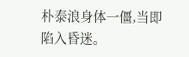朴泰浪身体一僵,当即陷入昏迷。